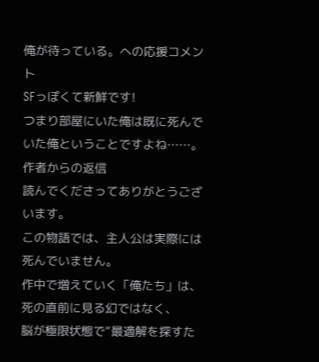俺が待っている。への応援コメント
SFっぽくて新鮮です!
つまり部屋にいた俺は既に死んでいた俺ということですよね……。
作者からの返信
読んでくださってありがとうございます。
この物語では、主人公は実際には死んでいません。
作中で増えていく「俺たち」は、死の直前に見る幻ではなく、
脳が極限状態で“最適解を探すた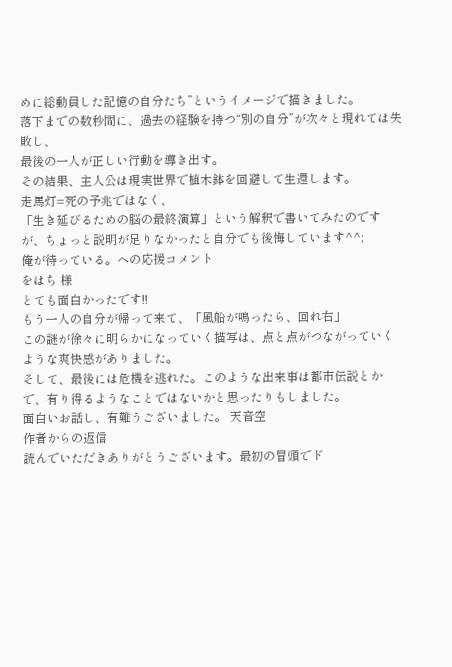めに総動員した記憶の自分たち”というイメージで描きました。
落下までの数秒間に、過去の経験を持つ“別の自分”が次々と現れては失敗し、
最後の一人が正しい行動を導き出す。
その結果、主人公は現実世界で植木鉢を回避して生還します。
走馬灯=死の予兆ではなく、
「生き延びるための脳の最終演算」という解釈で書いてみたのですが、ちょっと説明が足りなかったと自分でも後悔しています^^;
俺が待っている。への応援コメント
をはち 様
とても面白かったです!!
もう一人の自分が帰って来て、「風船が鳴ったら、回れ右」
この謎が徐々に明らかになっていく描写は、点と点がつながっていくような爽快感がありました。
そして、最後には危機を逃れた。このような出来事は都市伝説とかで、有り得るようなことではないかと思ったりもしました。
面白いお話し、有難うございました。 天音空
作者からの返信
読んでいただきありがとうございます。最初の冒頭でド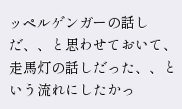ッペルゲンガーの話しだ、、と思わせておいて、走馬灯の話しだった、、という流れにしたかっ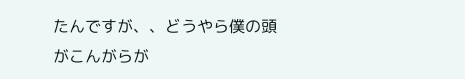たんですが、、どうやら僕の頭がこんがらが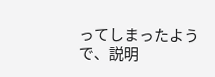ってしまったようで、説明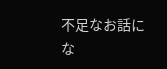不足なお話にな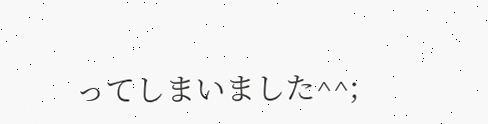ってしまいました^^;